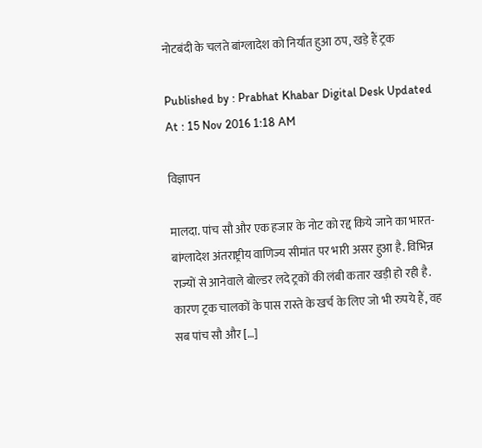नोटबंदी के चलते बांग्लादेश को निर्यात हुआ ठप, खड़े हैं ट्रक

Published by : Prabhat Khabar Digital Desk Updated At : 15 Nov 2016 1:18 AM

विज्ञापन

मालदा. पांच सौ और एक हजार के नोट को रद्द किये जाने का भारत-बांग्लादेश अंतराष्ट्रीय वाणिज्य सीमांत पर भारी असर हुआ है. विभिन्न राज्यों से आनेवाले बोल्डर लदे ट्रकों की लंबी कतार खड़ी हो रही है. कारण ट्रक चालकों के पास रास्ते के खर्च के लिए जो भी रुपये हैं, वह सब पांच सौ और […]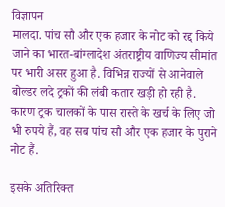विज्ञापन
मालदा. पांच सौ और एक हजार के नोट को रद्द किये जाने का भारत-बांग्लादेश अंतराष्ट्रीय वाणिज्य सीमांत पर भारी असर हुआ है. विभिन्न राज्यों से आनेवाले बोल्डर लदे ट्रकों की लंबी कतार खड़ी हो रही है. कारण ट्रक चालकों के पास रास्ते के खर्च के लिए जो भी रुपये हैं, वह सब पांच सौ और एक हजार के पुराने नोट हैं.

इसके अतिरिक्त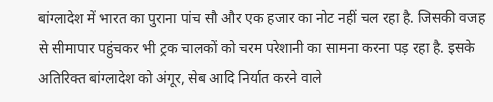बांग्लादेश में भारत का पुराना पांच सौ और एक हजार का नोट नहीं चल रहा है. जिसकी वजह से सीमापार पहुंचकर भी ट्रक चालकों को चरम परेशानी का सामना करना पड़ रहा है. इसके अतिरिक्त बांग्लादेश को अंगूर, सेब आदि निर्यात करने वाले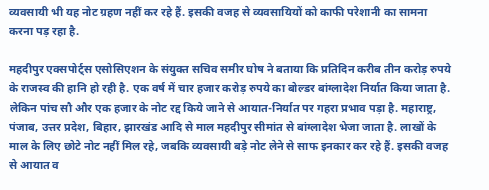व्यवसायी भी यह नोट ग्रहण नहीं कर रहे हैं. इसकी वजह से व्यवसायियों को काफी परेशानी का सामना करना पड़ रहा है.

महदीपुर एक्सपोर्ट्स एसोसिएशन के संयुक्त सचिव समीर घोष ने बताया कि प्रतिदिन करीब तीन करोड़ रुपये के राजस्व की हानि हो रही है. एक वर्ष में चार हजार करोड़ रुपये का बोल्डर बांग्लादेश निर्यात किया जाता है. लेकिन पांच सौ और एक हजार के नोट रद्द किये जाने से आयात-निर्यात पर गहरा प्रभाव पड़ा है. महाराष्ट्र, पंजाब, उत्तर प्रदेश, बिहार, झारखंड आदि से माल महदीपुर सीमांत से बांग्लादेश भेजा जाता है. लाखों के माल के लिए छोटे नोट नहीं मिल रहे, जबकि व्यवसायी बड़े नोट लेने से साफ इनकार कर रहे हैं. इसकी वजह से आयात व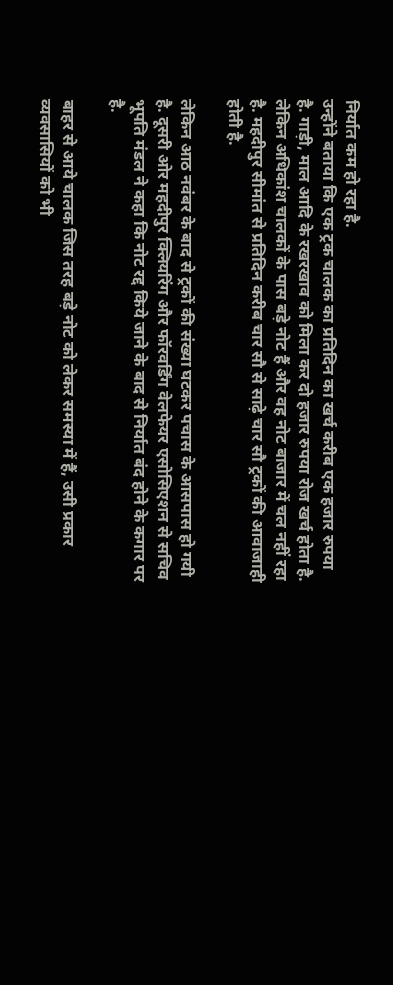निर्यात कम हो रहा है.
उन्होंने बताया कि एक ट्रक चालक का प्रतिदिन का खर्च करीब एक हजार रुपया है. गाड़ी, माल आदि के रखरखाव को मिला कर दो हजार रुपया रोज खर्च होता है. लेकिन अधिकांश चालकों के पास बड़े नोट हैं और वह नोट बाजार में चल नहीं रहा है. महदीपुर सीमांत से प्रतिदिन करीब चार सौ से साढ़े चार सौ ट्रकों की आवाजाही होती है.

लेकिन आठ नवंबर के बाद से ट्रकों की संख्या घटकर पचास के आसपास हो गयी है. दूसरी ओर महदीपुर क्लियरिंग और फॉरवर्डिंग वेलफेयर एसोसिएशन से सचिव भूपति मंडल ने कहा कि नोट रद्द किये जाने के बाद से निर्यात बंद होने के कगार पर है.

बाहर से आये चालक जिस तरह बड़े नोट को लेकर समस्या में हैं, उसी प्रकार व्यवसासियों को भी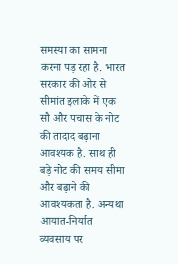समस्या का सामना करना पड़ रहा है. भारत सरकार की ओर से सीमांत इलाके में एक सौ और पचास के नोट की तादाद बढ़ाना आवश्यक है. साथ ही बड़े नोट की समय सीमा और बढ़ाने की आवश्यकता है. अन्यथा आयात-निर्यात व्यवसाय पर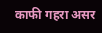काफी गहरा असर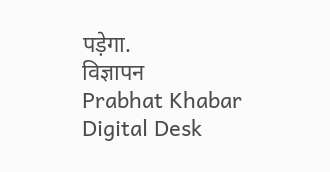पड़ेगा.
विज्ञापन
Prabhat Khabar Digital Desk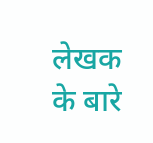लेखक के बारे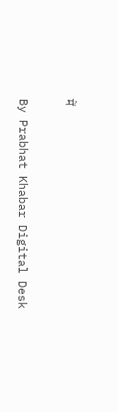में

By Prabhat Khabar Digital Desk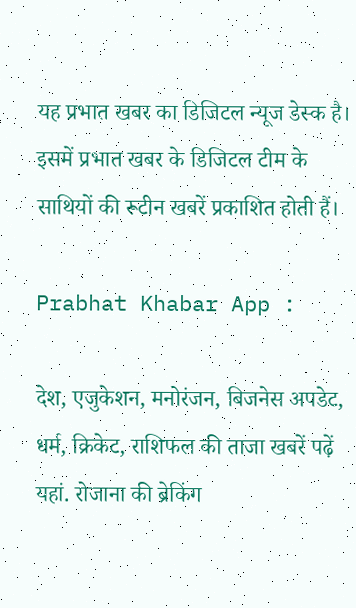यह प्रभात खबर का डिजिटल न्यूज डेस्क है। इसमें प्रभात खबर के डिजिटल टीम के साथियों की रूटीन खबरें प्रकाशित होती हैं।

Prabhat Khabar App :

देश, एजुकेशन, मनोरंजन, बिजनेस अपडेट, धर्म, क्रिकेट, राशिफल की ताजा खबरें पढ़ें यहां. रोजाना की ब्रेकिंग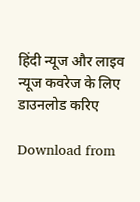हिंदी न्यूज और लाइव न्यूज कवरेज के लिए डाउनलोड करिए

Download from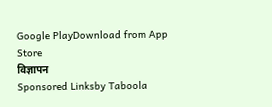Google PlayDownload from App Store
विज्ञापन
Sponsored Linksby Taboola